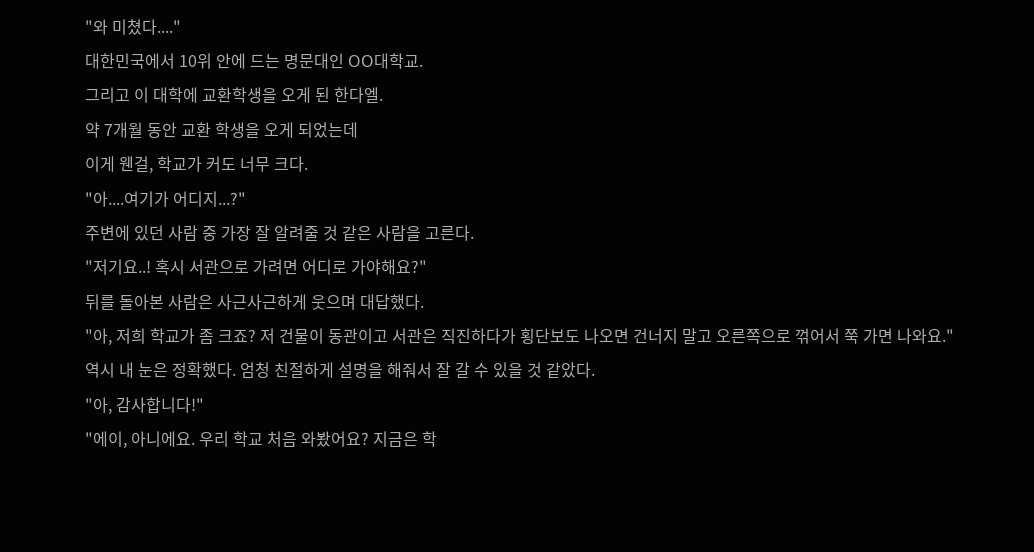"와 미쳤다...."
대한민국에서 10위 안에 드는 명문대인 OO대학교.
그리고 이 대학에 교환학생을 오게 된 한다엘.
약 7개월 동안 교환 학생을 오게 되었는데
이게 웬걸, 학교가 커도 너무 크다.
"아....여기가 어디지...?"
주변에 있던 사람 중 가장 잘 알려줄 것 같은 사람을 고른다.
"저기요..! 혹시 서관으로 가려면 어디로 가야해요?"
뒤를 돌아본 사람은 사근사근하게 웃으며 대답했다.
"아, 저희 학교가 좀 크죠? 저 건물이 동관이고 서관은 직진하다가 횡단보도 나오면 건너지 말고 오른쪽으로 꺾어서 쭉 가면 나와요."
역시 내 눈은 정확했다. 엄청 친절하게 설명을 해줘서 잘 갈 수 있을 것 같았다.
"아, 감사합니다!"
"에이, 아니에요. 우리 학교 처음 와봤어요? 지금은 학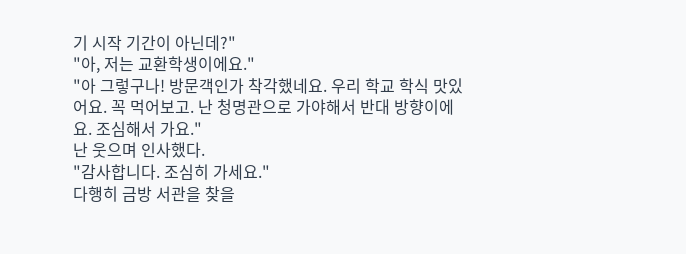기 시작 기간이 아닌데?"
"아, 저는 교환학생이에요."
"아 그렇구나! 방문객인가 착각했네요. 우리 학교 학식 맛있어요. 꼭 먹어보고. 난 청명관으로 가야해서 반대 방향이에요. 조심해서 가요."
난 웃으며 인사했다.
"감사합니다. 조심히 가세요."
다행히 금방 서관을 찾을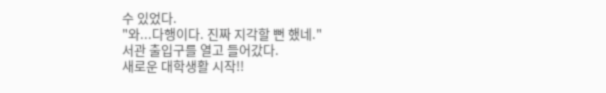수 있었다.
"와...다행이다. 진짜 지각할 뻔 했네."
서관 출입구를 열고 들어갔다.
새로운 대학생활 시작!!